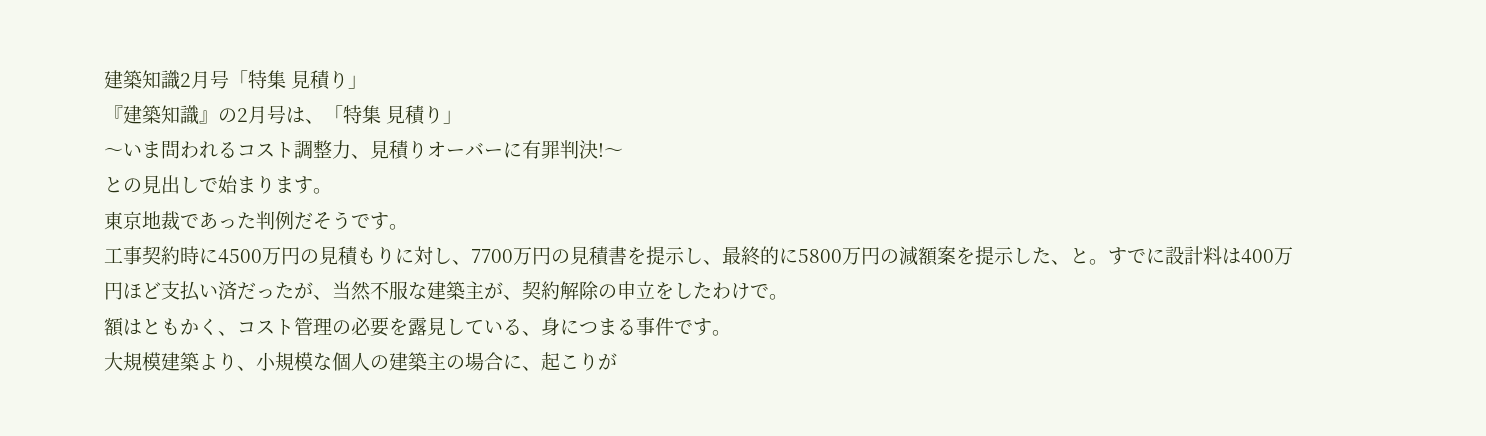建築知識2月号「特集 見積り」
『建築知識』の2月号は、「特集 見積り」
〜いま問われるコスト調整力、見積りオーバーに有罪判決!〜
との見出しで始まります。
東京地裁であった判例だそうです。
工事契約時に4500万円の見積もりに対し、7700万円の見積書を提示し、最終的に5800万円の減額案を提示した、と。すでに設計料は400万円ほど支払い済だったが、当然不服な建築主が、契約解除の申立をしたわけで。
額はともかく、コスト管理の必要を露見している、身につまる事件です。
大規模建築より、小規模な個人の建築主の場合に、起こりが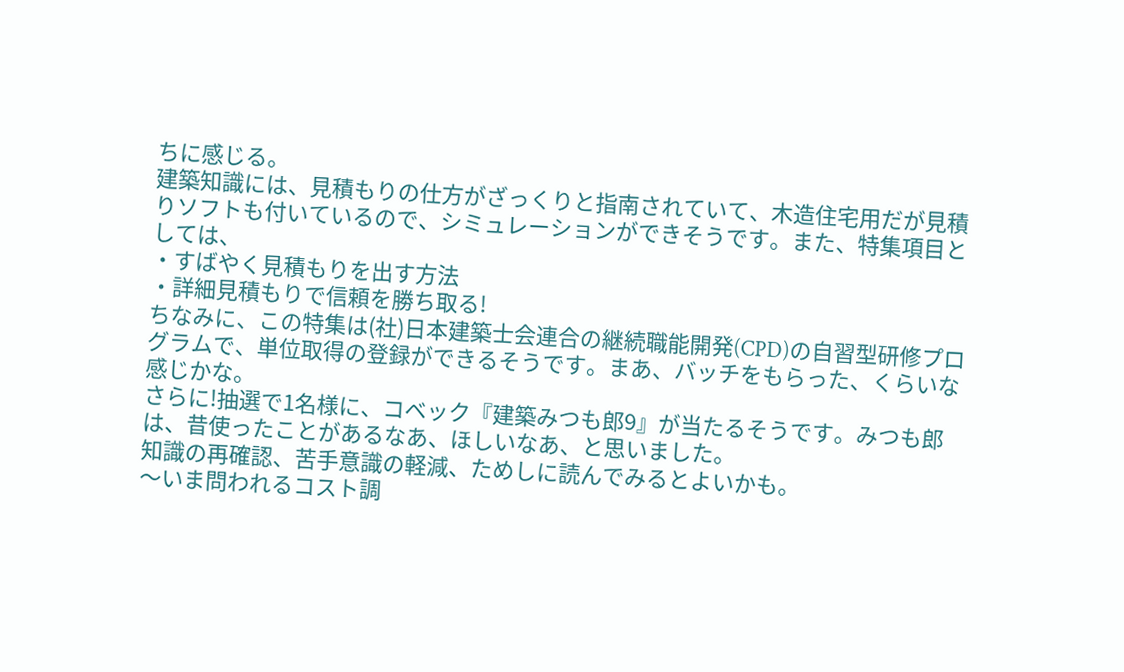ちに感じる。
建築知識には、見積もりの仕方がざっくりと指南されていて、木造住宅用だが見積りソフトも付いているので、シミュレーションができそうです。また、特集項目としては、
・すばやく見積もりを出す方法
・詳細見積もりで信頼を勝ち取る!
ちなみに、この特集は(社)日本建築士会連合の継続職能開発(CPD)の自習型研修プログラムで、単位取得の登録ができるそうです。まあ、バッチをもらった、くらいな感じかな。
さらに!抽選で1名様に、コベック『建築みつも郎9』が当たるそうです。みつも郎は、昔使ったことがあるなあ、ほしいなあ、と思いました。
知識の再確認、苦手意識の軽減、ためしに読んでみるとよいかも。
〜いま問われるコスト調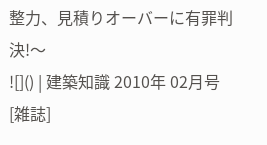整力、見積りオーバーに有罪判決!〜
![]() | 建築知識 2010年 02月号 [雑誌]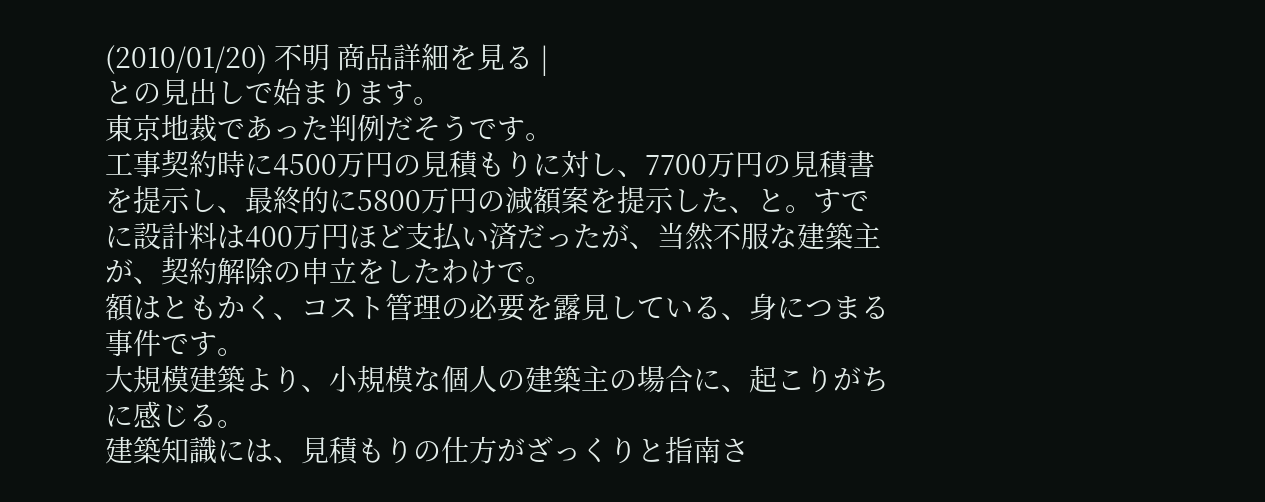(2010/01/20) 不明 商品詳細を見る |
との見出しで始まります。
東京地裁であった判例だそうです。
工事契約時に4500万円の見積もりに対し、7700万円の見積書を提示し、最終的に5800万円の減額案を提示した、と。すでに設計料は400万円ほど支払い済だったが、当然不服な建築主が、契約解除の申立をしたわけで。
額はともかく、コスト管理の必要を露見している、身につまる事件です。
大規模建築より、小規模な個人の建築主の場合に、起こりがちに感じる。
建築知識には、見積もりの仕方がざっくりと指南さ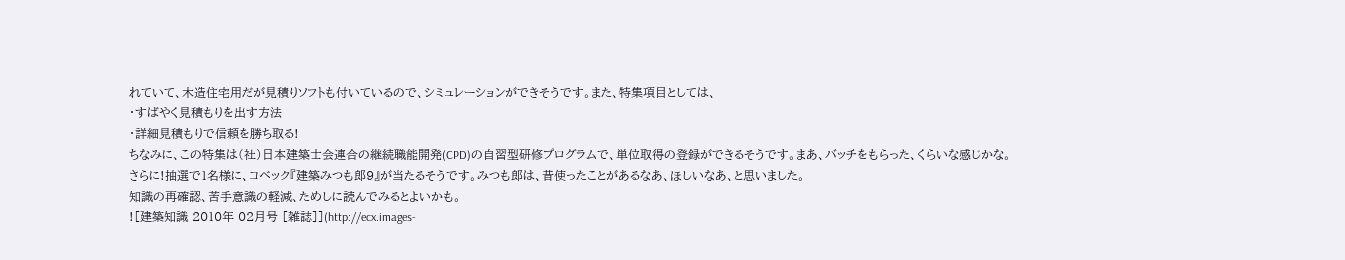れていて、木造住宅用だが見積りソフトも付いているので、シミュレーションができそうです。また、特集項目としては、
・すばやく見積もりを出す方法
・詳細見積もりで信頼を勝ち取る!
ちなみに、この特集は(社)日本建築士会連合の継続職能開発(CPD)の自習型研修プログラムで、単位取得の登録ができるそうです。まあ、バッチをもらった、くらいな感じかな。
さらに!抽選で1名様に、コベック『建築みつも郎9』が当たるそうです。みつも郎は、昔使ったことがあるなあ、ほしいなあ、と思いました。
知識の再確認、苦手意識の軽減、ためしに読んでみるとよいかも。
![建築知識 2010年 02月号 [雑誌]](http://ecx.images-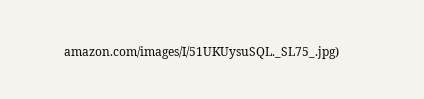amazon.com/images/I/51UKUysuSQL._SL75_.jpg)